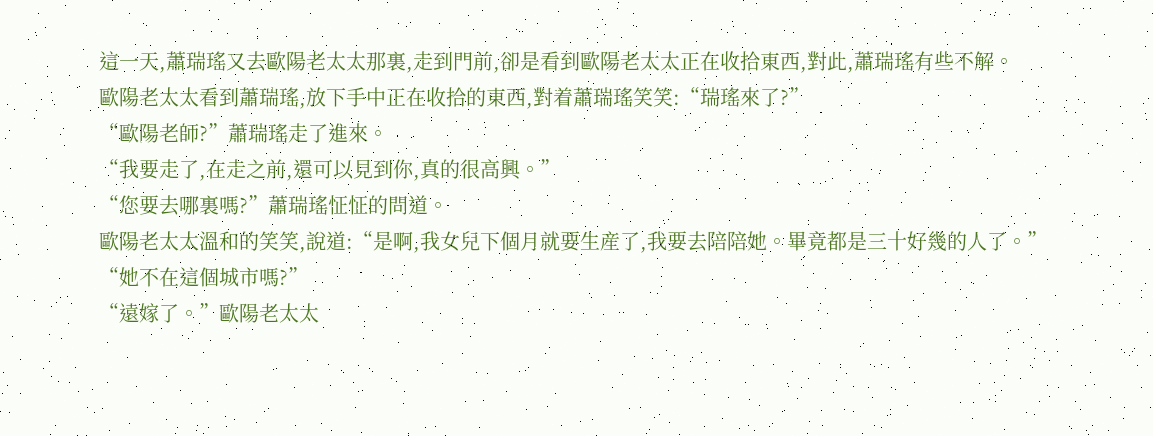這一天,蕭瑞瑤又去歐陽老太太那裏,走到門前,卻是看到歐陽老太太正在收拾東西,對此,蕭瑞瑤有些不解。
歐陽老太太看到蕭瑞瑤,放下手中正在收拾的東西,對着蕭瑞瑤笑笑:“瑞瑤來了?”
“歐陽老師?”蕭瑞瑤走了進來。
“我要走了,在走之前,還可以見到你,真的很高興。”
“您要去哪裏嗎?”蕭瑞瑤怔怔的問道。
歐陽老太太溫和的笑笑,說道:“是啊,我女兒下個月就要生産了,我要去陪陪她。畢竟都是三十好幾的人了。”
“她不在這個城市嗎?”
“遠嫁了。”歐陽老太太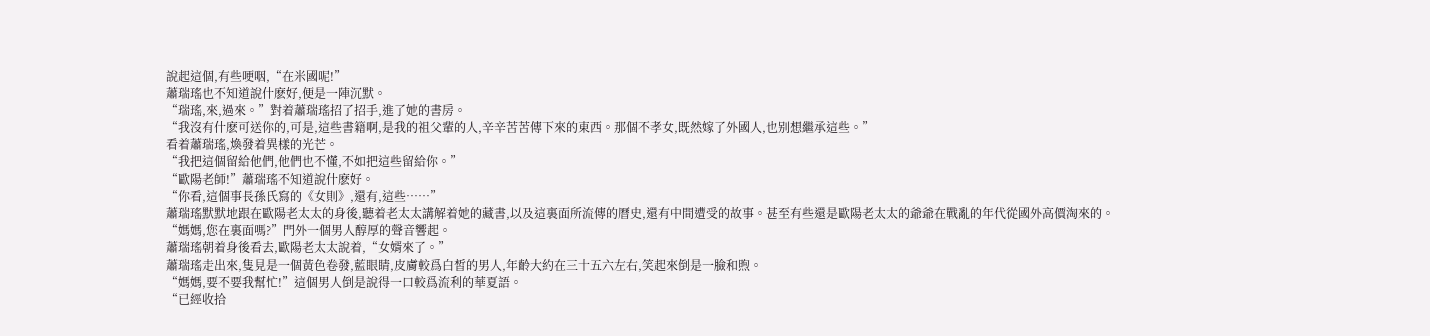說起這個,有些哽咽,“在米國呢!”
蕭瑞瑤也不知道說什麽好,便是一陣沉默。
“瑞瑤,來,過來。”對着蕭瑞瑤招了招手,進了她的書房。
“我沒有什麽可送你的,可是,這些書籍啊,是我的祖父輩的人,辛辛苦苦傳下來的東西。那個不孝女,既然嫁了外國人,也别想繼承這些。”
看着蕭瑞瑤,煥發着異樣的光芒。
“我把這個留給他們,他們也不懂,不如把這些留給你。”
“歐陽老師!”蕭瑞瑤不知道說什麽好。
“你看,這個事長孫氏寫的《女則》,還有,這些……”
蕭瑞瑤默默地跟在歐陽老太太的身後,聽着老太太講解着她的藏書,以及這裏面所流傳的曆史,還有中間遭受的故事。甚至有些還是歐陽老太太的爺爺在戰亂的年代從國外高價淘來的。
“媽媽,您在裏面嗎?”門外一個男人醇厚的聲音響起。
蕭瑞瑤朝着身後看去,歐陽老太太說着,“女婿來了。”
蕭瑞瑤走出來,隻見是一個黃色卷發,藍眼睛,皮膚較爲白皙的男人,年齡大約在三十五六左右,笑起來倒是一臉和煦。
“媽媽,要不要我幫忙!”這個男人倒是說得一口較爲流利的華夏語。
“已經收拾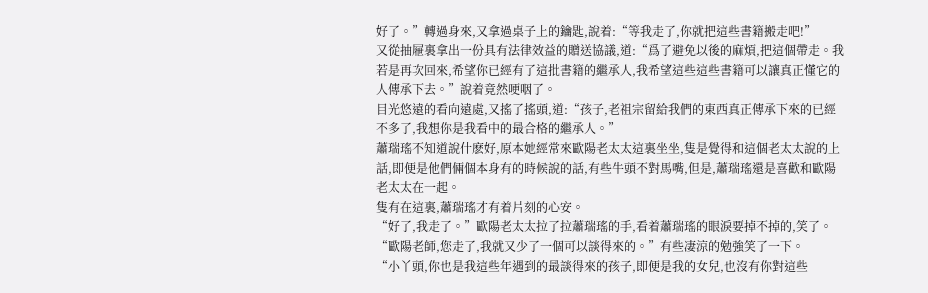好了。”轉過身來,又拿過桌子上的鑰匙,說着:“等我走了,你就把這些書籍搬走吧!”
又從抽屜裏拿出一份具有法律效益的贈送協議,道:“爲了避免以後的麻煩,把這個帶走。我若是再次回來,希望你已經有了這批書籍的繼承人,我希望這些這些書籍可以讓真正懂它的人傳承下去。”說着竟然哽咽了。
目光悠遠的看向遠處,又搖了搖頭,道:“孩子,老祖宗留給我們的東西真正傳承下來的已經不多了,我想你是我看中的最合格的繼承人。”
蕭瑞瑤不知道說什麽好,原本她經常來歐陽老太太這裏坐坐,隻是覺得和這個老太太說的上話,即便是他們倆個本身有的時候說的話,有些牛頭不對馬嘴,但是,蕭瑞瑤還是喜歡和歐陽老太太在一起。
隻有在這裏,蕭瑞瑤才有着片刻的心安。
“好了,我走了。”歐陽老太太拉了拉蕭瑞瑤的手,看着蕭瑞瑤的眼淚要掉不掉的,笑了。
“歐陽老師,您走了,我就又少了一個可以談得來的。”有些凄涼的勉強笑了一下。
“小丫頭,你也是我這些年遇到的最談得來的孩子,即便是我的女兒,也沒有你對這些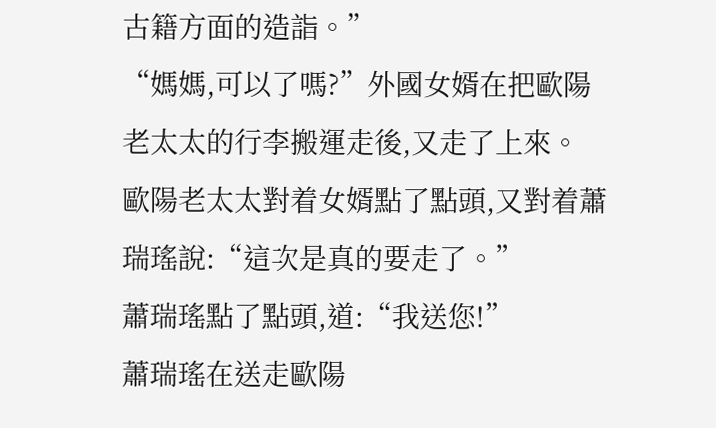古籍方面的造詣。”
“媽媽,可以了嗎?”外國女婿在把歐陽老太太的行李搬運走後,又走了上來。
歐陽老太太對着女婿點了點頭,又對着蕭瑞瑤說:“這次是真的要走了。”
蕭瑞瑤點了點頭,道:“我送您!”
蕭瑞瑤在送走歐陽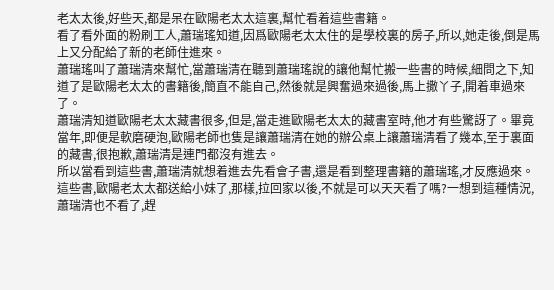老太太後,好些天,都是呆在歐陽老太太這裏,幫忙看着這些書籍。
看了看外面的粉刷工人,蕭瑞瑤知道,因爲歐陽老太太住的是學校裏的房子,所以,她走後,倒是馬上又分配給了新的老師住進來。
蕭瑞瑤叫了蕭瑞清來幫忙,當蕭瑞清在聽到蕭瑞瑤說的讓他幫忙搬一些書的時候,細問之下,知道了是歐陽老太太的書籍後,簡直不能自己,然後就是興奮過來過後,馬上撒丫子,開着車過來了。
蕭瑞清知道歐陽老太太藏書很多,但是,當走進歐陽老太太的藏書室時,他才有些驚訝了。畢竟當年,即便是軟磨硬泡,歐陽老師也隻是讓蕭瑞清在她的辦公桌上讓蕭瑞清看了幾本,至于裏面的藏書,很抱歉,蕭瑞清是連門都沒有進去。
所以當看到這些書,蕭瑞清就想着進去先看會子書,還是看到整理書籍的蕭瑞瑤,才反應過來。
這些書,歐陽老太太都送給小妹了,那樣,拉回家以後,不就是可以天天看了嗎?一想到這種情況,蕭瑞清也不看了,趕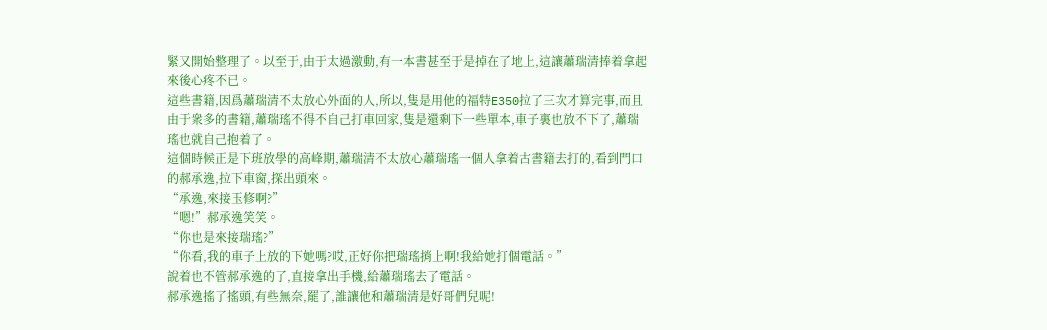緊又開始整理了。以至于,由于太過激動,有一本書甚至于是掉在了地上,這讓蕭瑞清捧着拿起來後心疼不已。
這些書籍,因爲蕭瑞清不太放心外面的人,所以,隻是用他的福特E350拉了三次才算完事,而且由于衆多的書籍,蕭瑞瑤不得不自己打車回家,隻是還剩下一些單本,車子裏也放不下了,蕭瑞瑤也就自己抱着了。
這個時候正是下班放學的高峰期,蕭瑞清不太放心蕭瑞瑤一個人拿着古書籍去打的,看到門口的郝承逸,拉下車窗,探出頭來。
“承逸,來接玉修啊?”
“嗯!”郝承逸笑笑。
“你也是來接瑞瑤?”
“你看,我的車子上放的下她嗎?哎,正好你把瑞瑤捎上啊!我給她打個電話。”
說着也不管郝承逸的了,直接拿出手機,給蕭瑞瑤去了電話。
郝承逸搖了搖頭,有些無奈,罷了,誰讓他和蕭瑞清是好哥們兒呢!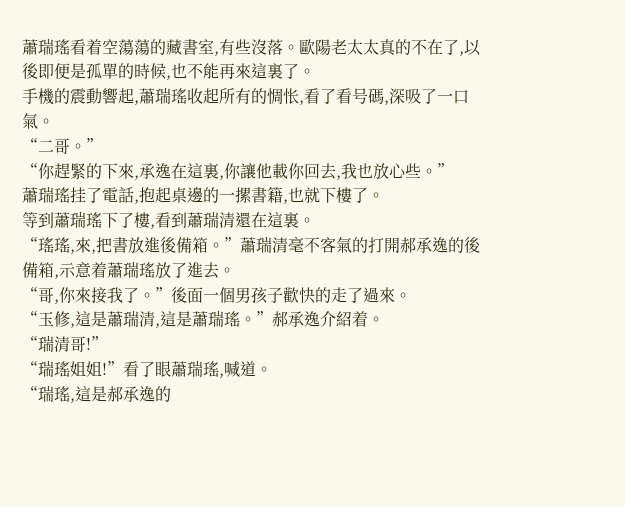蕭瑞瑤看着空蕩蕩的藏書室,有些沒落。歐陽老太太真的不在了,以後即便是孤單的時候,也不能再來這裏了。
手機的震動響起,蕭瑞瑤收起所有的惆怅,看了看号碼,深吸了一口氣。
“二哥。”
“你趕緊的下來,承逸在這裏,你讓他載你回去,我也放心些。”
蕭瑞瑤挂了電話,抱起桌邊的一摞書籍,也就下樓了。
等到蕭瑞瑤下了樓,看到蕭瑞清還在這裏。
“瑤瑤,來,把書放進後備箱。”蕭瑞清毫不客氣的打開郝承逸的後備箱,示意着蕭瑞瑤放了進去。
“哥,你來接我了。”後面一個男孩子歡快的走了過來。
“玉修,這是蕭瑞清,這是蕭瑞瑤。”郝承逸介紹着。
“瑞清哥!”
“瑞瑤姐姐!”看了眼蕭瑞瑤,喊道。
“瑞瑤,這是郝承逸的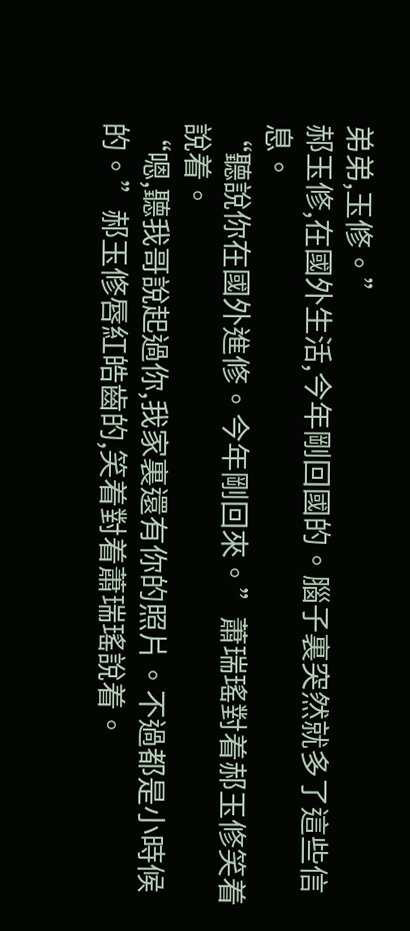弟弟,玉修。”
郝玉修,在國外生活,今年剛回國的。腦子裏突然就多了這些信息。
“聽說你在國外進修。今年剛回來。”蕭瑞瑤對着郝玉修笑着說着。
“嗯,聽我哥說起過你,我家裏還有你的照片。不過都是小時候的。”郝玉修唇紅皓齒的,笑着對着蕭瑞瑤說着。